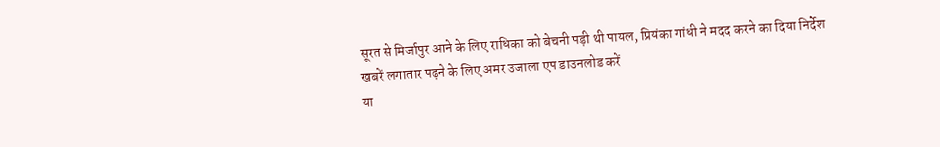सूरत से मिर्जापुर आने के लिए राधिका को बेचनी पड़ी थी पायल, प्रियंका गांधी ने मदद करने का दिया निर्देश
खबरें लगातार पढ़ने के लिए अमर उजाला एप डाउनलोड करें
या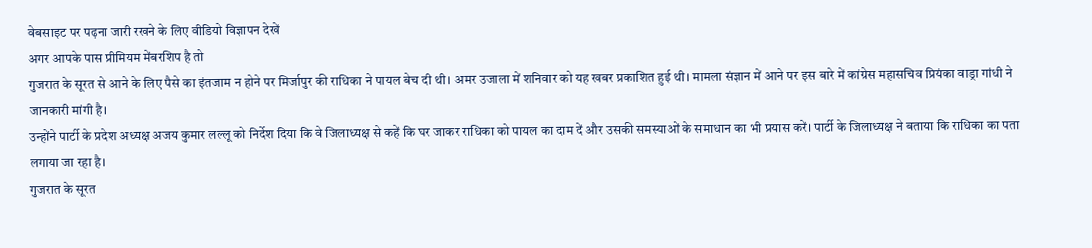वेबसाइट पर पढ़ना जारी रखने के लिए वीडियो विज्ञापन देखें
अगर आपके पास प्रीमियम मेंबरशिप है तो
गुजरात के सूरत से आने के लिए पैसे का इंतजाम न होने पर मिर्जापुर की राधिका ने पायल बेच दी थी। अमर उजाला में शनिवार को यह खबर प्रकाशित हुई थी। मामला संज्ञान में आने पर इस बारे में कांग्रेस महासचिव प्रियंका वाड्रा गांधी ने जानकारी मांगी है।
उन्होंने पार्टी के प्रदेश अध्यक्ष अजय कुमार लल्लू को निर्देश दिया कि वे जिलाध्यक्ष से कहें कि घर जाकर राधिका को पायल का दाम दें और उसकी समस्याओं के समाधान का भी प्रयास करें। पार्टी के जिलाध्यक्ष ने बताया कि राधिका का पता लगाया जा रहा है।
गुजरात के सूरत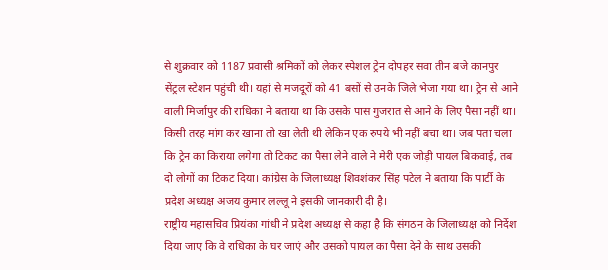से शुक्रवार को 1187 प्रवासी श्रमिकों को लेकर स्पेशल ट्रेन दोपहर सवा तीन बजे कानपुर सेंट्रल स्टेशन पहुंची थी। यहां से मजदूरों को 41 बसों से उनके जिले भेजा गया था। ट्रेन से आने वाली मिर्जापुर की राधिका ने बताया था कि उसके पास गुजरात से आने के लिए पैसा नहीं था।
किसी तरह मांग कर खाना तो खा लेती थी लेकिन एक रुपये भी नहीं बचा था। जब पता चला कि ट्रेन का किराया लगेगा तो टिकट का पैसा लेने वाले ने मेरी एक जोड़ी पायल बिकवाई, तब दो लोगों का टिकट दिया। कांग्रेस के जिलाध्यक्ष शिवशंकर सिंह पटेल ने बताया कि पार्टी के प्रदेश अध्यक्ष अजय कुमार लल्लू ने इसकी जानकारी दी है।
राष्ट्रीय महासचिव प्रियंका गांधी ने प्रदेश अध्यक्ष से कहा है कि संगठन के जिलाध्यक्ष को निर्देश दिया जाए कि वे राधिका के घर जाएं और उसको पायल का पैसा देने के साथ उसकी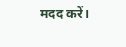मदद करें।